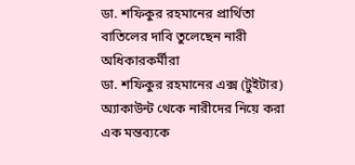ডা. শফিকুর রহমানের প্রার্থিতা বাতিলের দাবি তুলেছেন নারী অধিকারকর্মীরা
ডা. শফিকুর রহমানের এক্স (টুইটার) অ্যাকাউন্ট থেকে নারীদের নিয়ে করা এক মন্তব্যকে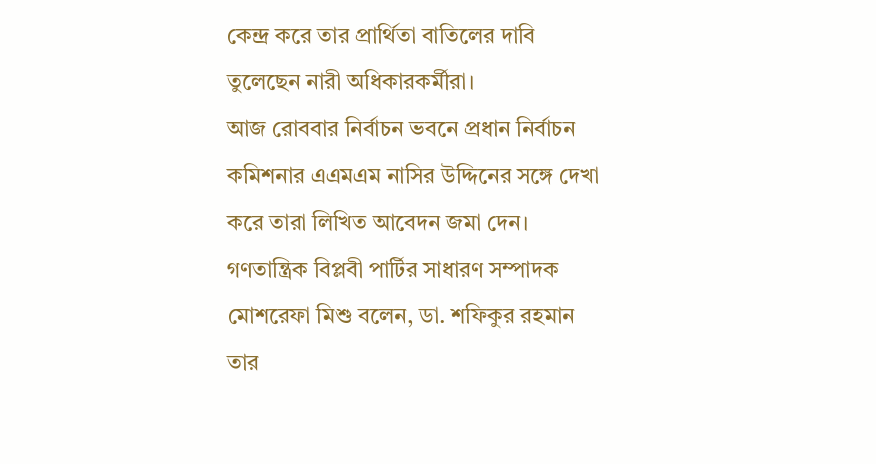কেন্দ্র করে তার প্রার্থিতা বাতিলের দাবি তুলেছেন নারী অধিকারকর্মীরা।
আজ রোববার নির্বাচন ভবনে প্রধান নির্বাচন কমিশনার এএমএম নাসির উদ্দিনের সঙ্গে দেখা করে তারা লিখিত আবেদন জমা দেন।
গণতান্ত্রিক বিপ্লবী পার্টির সাধারণ সম্পাদক মোশরেফা মিশু বলেন, ডা. শফিকুর রহমান তার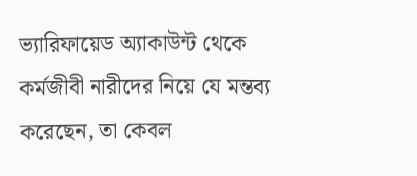ভ্যারিফায়েড অ্যাকাউন্ট থেকে কর্মজীবী নারীদের নিয়ে যে মন্তব্য করেছেন, তা কেবল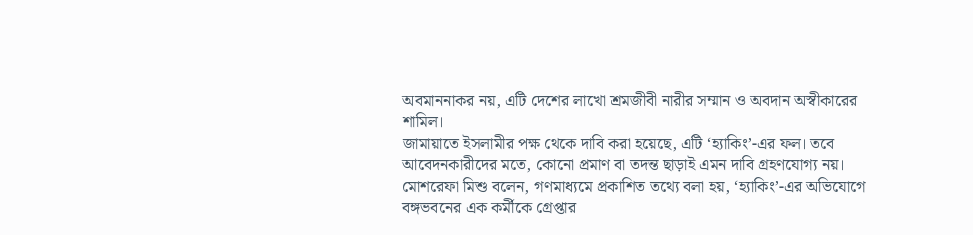অবমাননাকর নয়, এটি দেশের লাখো শ্রমজীবী নারীর সম্মান ও অবদান অস্বীকারের শামিল।
জামায়াতে ইসলামীর পক্ষ থেকে দাবি করা হয়েছে, এটি ‘হ্যাকিং’-এর ফল। তবে আবেদনকারীদের মতে, কোনো প্রমাণ বা তদন্ত ছাড়াই এমন দাবি গ্রহণযোগ্য নয়।
মোশরেফা মিশু বলেন, গণমাধ্যমে প্রকাশিত তথ্যে বলা হয়, ‘হ্যাকিং’-এর অভিযোগে বঙ্গভবনের এক কর্মীকে গ্রেপ্তার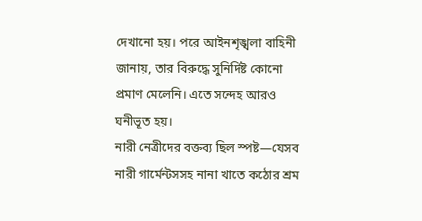দেখানো হয়। পরে আইনশৃঙ্খলা বাহিনী জানায়, তার বিরুদ্ধে সুনির্দিষ্ট কোনো প্রমাণ মেলেনি। এতে সন্দেহ আরও ঘনীভূত হয়।
নারী নেত্রীদের বক্তব্য ছিল স্পষ্ট—যেসব নারী গার্মেন্টসসহ নানা খাতে কঠোর শ্রম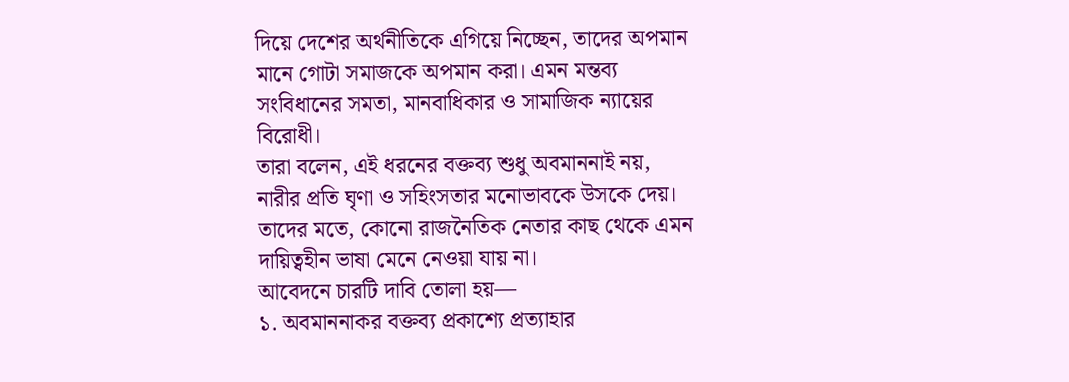দিয়ে দেশের অর্থনীতিকে এগিয়ে নিচ্ছেন, তাদের অপমান মানে গোটা সমাজকে অপমান করা। এমন মন্তব্য সংবিধানের সমতা, মানবাধিকার ও সামাজিক ন্যায়ের বিরোধী।
তারা বলেন, এই ধরনের বক্তব্য শুধু অবমাননাই নয়, নারীর প্রতি ঘৃণা ও সহিংসতার মনোভাবকে উসকে দেয়।
তাদের মতে, কোনো রাজনৈতিক নেতার কাছ থেকে এমন দায়িত্বহীন ভাষা মেনে নেওয়া যায় না।
আবেদনে চারটি দাবি তোলা হয়—
১. অবমাননাকর বক্তব্য প্রকাশ্যে প্রত্যাহার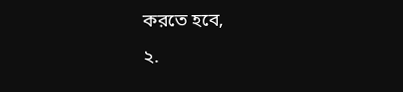করতে হবে,
২.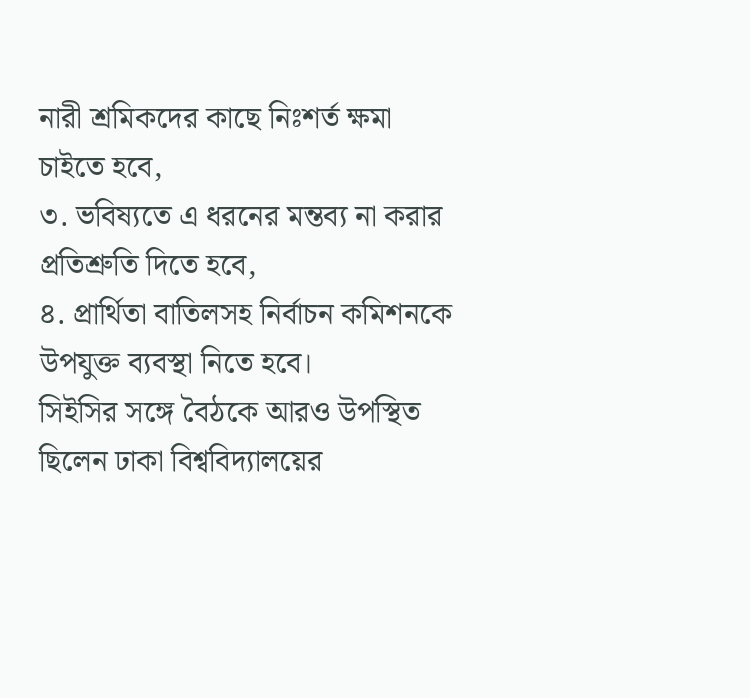নারী শ্রমিকদের কাছে নিঃশর্ত ক্ষমা চাইতে হবে,
৩. ভবিষ্যতে এ ধরনের মন্তব্য না করার প্রতিশ্রুতি দিতে হবে,
৪. প্রার্থিতা বাতিলসহ নির্বাচন কমিশনকে উপযুক্ত ব্যবস্থা নিতে হবে।
সিইসির সঙ্গে বৈঠকে আরও উপস্থিত ছিলেন ঢাকা বিশ্ববিদ্যালয়ের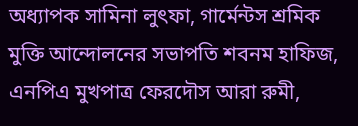অধ্যাপক সামিনা লুৎফা, গার্মেন্টস শ্রমিক মুক্তি আন্দোলনের সভাপতি শবনম হাফিজ, এনপিএ মুখপাত্র ফেরদৌস আরা রুমী,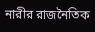নারীর রাজনৈতিক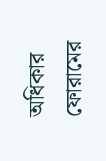অধিকার ফোরামের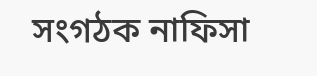সংগঠক নাফিসা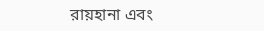রায়হানা এবং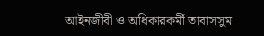আইনজীবী ও অধিকারকর্মী তাবাসসুম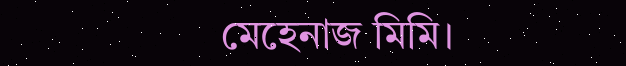মেহেনাজ মিমি।